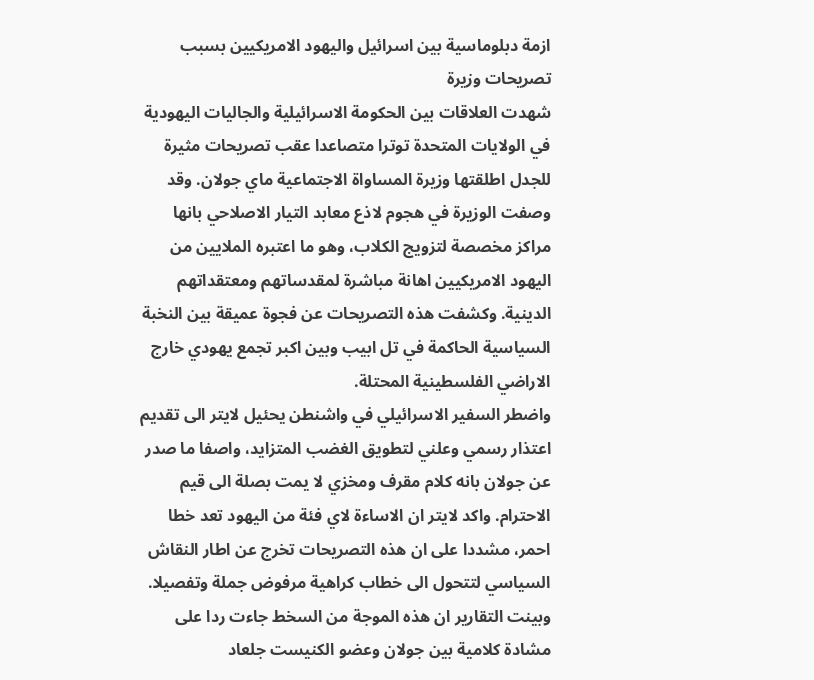ازمة دبلوماسية بين اسرائيل واليهود الامريكيين بسبب تصريحات وزيرة
شهدت العلاقات بين الحكومة الاسرائيلية والجاليات اليهودية في الولايات المتحدة توترا متصاعدا عقب تصريحات مثيرة للجدل اطلقتها وزيرة المساواة الاجتماعية ماي جولان. وقد وصفت الوزيرة في هجوم لاذع معابد التيار الاصلاحي بانها مراكز مخصصة لتزويج الكلاب، وهو ما اعتبره الملايين من اليهود الامريكيين اهانة مباشرة لمقدساتهم ومعتقداتهم الدينية. وكشفت هذه التصريحات عن فجوة عميقة بين النخبة السياسية الحاكمة في تل ابيب وبين اكبر تجمع يهودي خارج الاراضي الفلسطينية المحتلة.
واضطر السفير الاسرائيلي في واشنطن يحئيل لايتر الى تقديم اعتذار رسمي وعلني لتطويق الغضب المتزايد، واصفا ما صدر عن جولان بانه كلام مقرف ومخزي لا يمت بصلة الى قيم الاحترام. واكد لايتر ان الاساءة لاي فئة من اليهود تعد خطا احمر، مشددا على ان هذه التصريحات تخرج عن اطار النقاش السياسي لتتحول الى خطاب كراهية مرفوض جملة وتفصيلا.
وبينت التقارير ان هذه الموجة من السخط جاءت ردا على مشادة كلامية بين جولان وعضو الكنيست جلعاد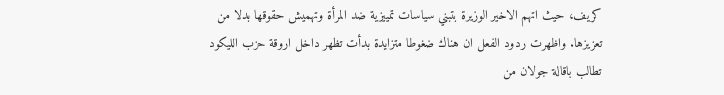كريف، حيث اتهم الاخير الوزيرة بتبني سياسات تمييزية ضد المرأة وتهميش حقوقها بدلا من تعزيزها. واظهرت ردود الفعل ان هناك ضغوطا متزايدة بدأت تظهر داخل اروقة حزب الليكود تطالب باقالة جولان من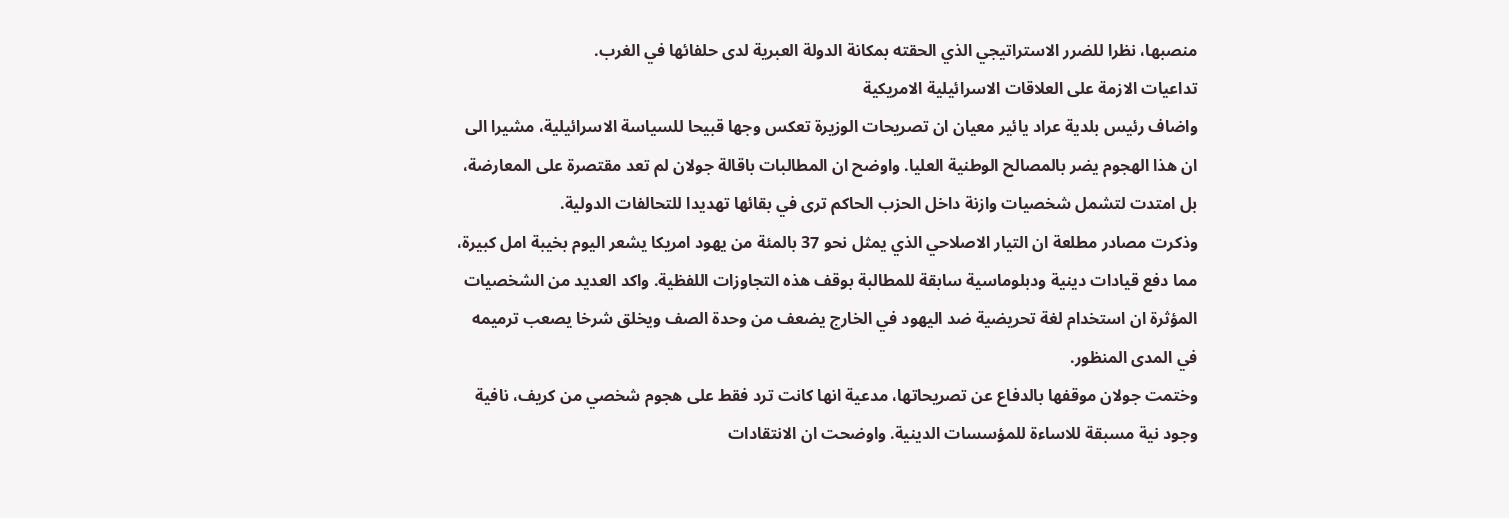منصبها، نظرا للضرر الاستراتيجي الذي الحقته بمكانة الدولة العبرية لدى حلفائها في الغرب.
تداعيات الازمة على العلاقات الاسرائيلية الامريكية
واضاف رئيس بلدية عراد يائير معيان ان تصريحات الوزيرة تعكس وجها قبيحا للسياسة الاسرائيلية، مشيرا الى ان هذا الهجوم يضر بالمصالح الوطنية العليا. واوضح ان المطالبات باقالة جولان لم تعد مقتصرة على المعارضة، بل امتدت لتشمل شخصيات وازنة داخل الحزب الحاكم ترى في بقائها تهديدا للتحالفات الدولية.
وذكرت مصادر مطلعة ان التيار الاصلاحي الذي يمثل نحو 37 بالمئة من يهود امريكا يشعر اليوم بخيبة امل كبيرة، مما دفع قيادات دينية ودبلوماسية سابقة للمطالبة بوقف هذه التجاوزات اللفظية. واكد العديد من الشخصيات المؤثرة ان استخدام لغة تحريضية ضد اليهود في الخارج يضعف من وحدة الصف ويخلق شرخا يصعب ترميمه في المدى المنظور.
وختمت جولان موقفها بالدفاع عن تصريحاتها، مدعية انها كانت ترد فقط على هجوم شخصي من كريف، نافية وجود نية مسبقة للاساءة للمؤسسات الدينية. واوضحت ان الانتقادات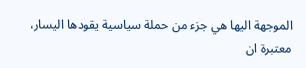الموجهة اليها هي جزء من حملة سياسية يقودها اليسار، معتبرة ان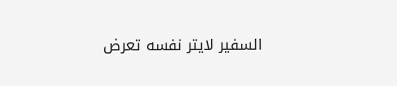السفير لايتر نفسه تعرض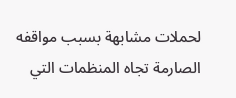لحملات مشابهة بسبب مواقفه الصارمة تجاه المنظمات التي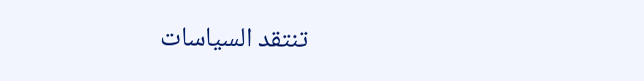تنتقد السياسات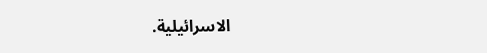الاسرائيلية.